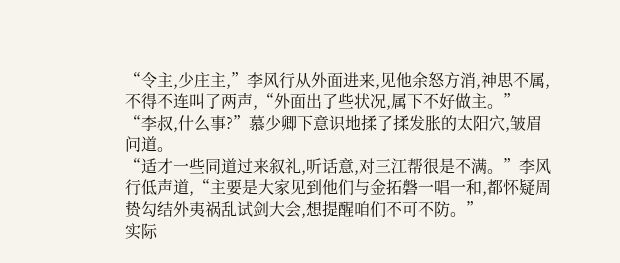“令主,少庄主,”李风行从外面进来,见他余怒方消,神思不属,不得不连叫了两声,“外面出了些状况,属下不好做主。”
“李叔,什么事?”慕少卿下意识地揉了揉发胀的太阳穴,皱眉问道。
“适才一些同道过来叙礼,听话意,对三江帮很是不满。”李风行低声道,“主要是大家见到他们与金拓磐一唱一和,都怀疑周贽勾结外夷祸乱试剑大会,想提醒咱们不可不防。”
实际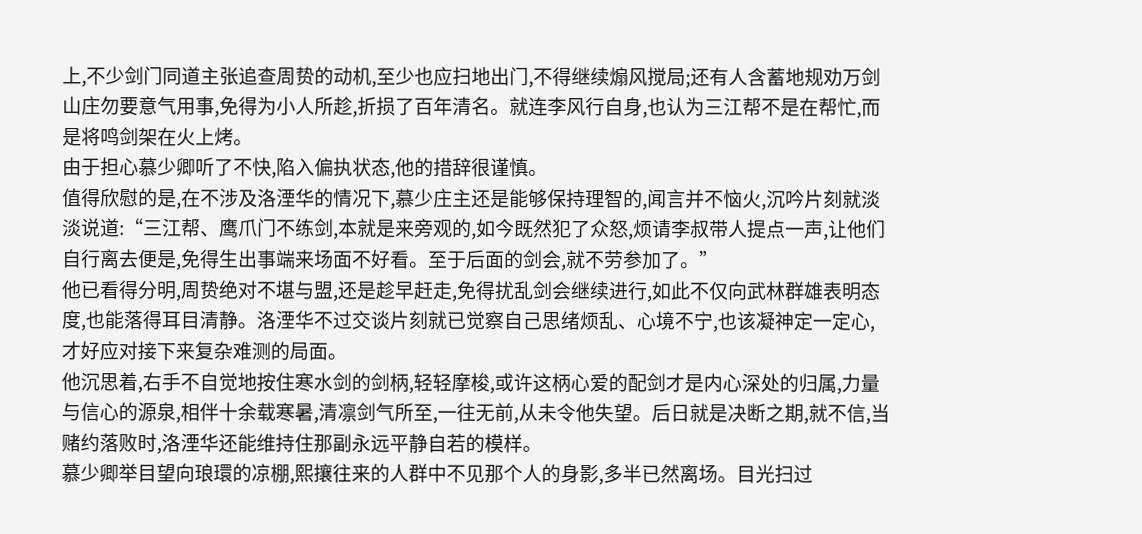上,不少剑门同道主张追查周贽的动机,至少也应扫地出门,不得继续煽风搅局;还有人含蓄地规劝万剑山庄勿要意气用事,免得为小人所趁,折损了百年清名。就连李风行自身,也认为三江帮不是在帮忙,而是将鸣剑架在火上烤。
由于担心慕少卿听了不快,陷入偏执状态,他的措辞很谨慎。
值得欣慰的是,在不涉及洛湮华的情况下,慕少庄主还是能够保持理智的,闻言并不恼火,沉吟片刻就淡淡说道:“三江帮、鹰爪门不练剑,本就是来旁观的,如今既然犯了众怒,烦请李叔带人提点一声,让他们自行离去便是,免得生出事端来场面不好看。至于后面的剑会,就不劳参加了。”
他已看得分明,周贽绝对不堪与盟,还是趁早赶走,免得扰乱剑会继续进行,如此不仅向武林群雄表明态度,也能落得耳目清静。洛湮华不过交谈片刻就已觉察自己思绪烦乱、心境不宁,也该凝神定一定心,才好应对接下来复杂难测的局面。
他沉思着,右手不自觉地按住寒水剑的剑柄,轻轻摩梭,或许这柄心爱的配剑才是内心深处的归属,力量与信心的源泉,相伴十余载寒暑,清凛剑气所至,一往无前,从未令他失望。后日就是决断之期,就不信,当赌约落败时,洛湮华还能维持住那副永远平静自若的模样。
慕少卿举目望向琅環的凉棚,熙攘往来的人群中不见那个人的身影,多半已然离场。目光扫过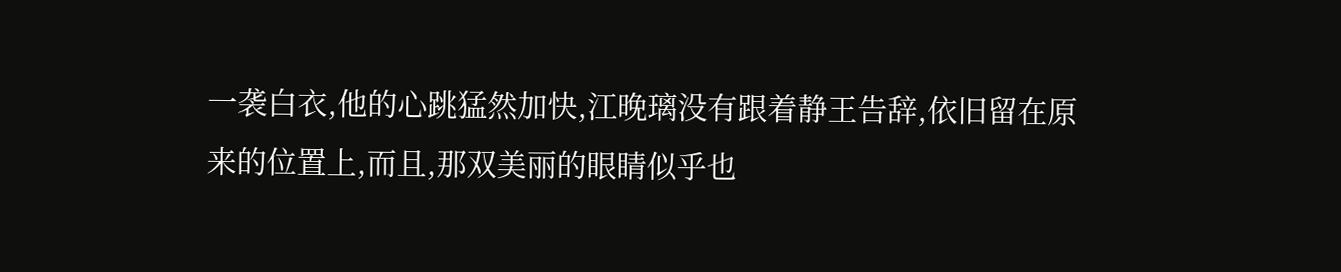一袭白衣,他的心跳猛然加快,江晚璃没有跟着静王告辞,依旧留在原来的位置上,而且,那双美丽的眼睛似乎也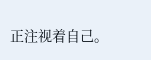正注视着自己。